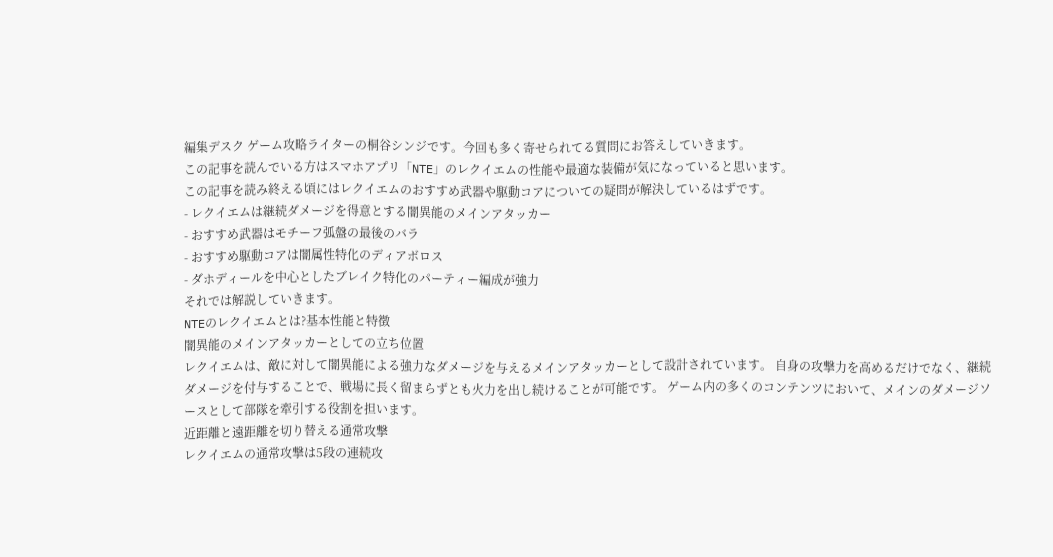編集デスク ゲーム攻略ライターの桐谷シンジです。今回も多く寄せられてる質問にお答えしていきます。
この記事を読んでいる方はスマホアプリ「NTE」のレクイエムの性能や最適な装備が気になっていると思います。
この記事を読み終える頃にはレクイエムのおすすめ武器や駆動コアについての疑問が解決しているはずです。
- レクイエムは継続ダメージを得意とする闇異能のメインアタッカー
- おすすめ武器はモチーフ弧盤の最後のバラ
- おすすめ駆動コアは闇属性特化のディアボロス
- ダホディールを中心としたブレイク特化のパーティー編成が強力
それでは解説していきます。
NTEのレクイエムとは?基本性能と特徴
闇異能のメインアタッカーとしての立ち位置
レクイエムは、敵に対して闇異能による強力なダメージを与えるメインアタッカーとして設計されています。 自身の攻撃力を高めるだけでなく、継続ダメージを付与することで、戦場に長く留まらずとも火力を出し続けることが可能です。 ゲーム内の多くのコンテンツにおいて、メインのダメージソースとして部隊を牽引する役割を担います。
近距離と遠距離を切り替える通常攻撃
レクイエムの通常攻撃は5段の連続攻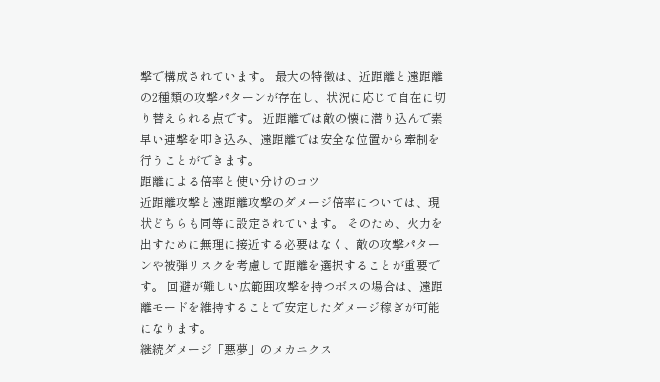撃で構成されています。 最大の特徴は、近距離と遠距離の2種類の攻撃パターンが存在し、状況に応じて自在に切り替えられる点です。 近距離では敵の懐に潜り込んで素早い連撃を叩き込み、遠距離では安全な位置から牽制を行うことができます。
距離による倍率と使い分けのコツ
近距離攻撃と遠距離攻撃のダメージ倍率については、現状どちらも同等に設定されています。 そのため、火力を出すために無理に接近する必要はなく、敵の攻撃パターンや被弾リスクを考慮して距離を選択することが重要です。 回避が難しい広範囲攻撃を持つボスの場合は、遠距離モードを維持することで安定したダメージ稼ぎが可能になります。
継続ダメージ「悪夢」のメカニクス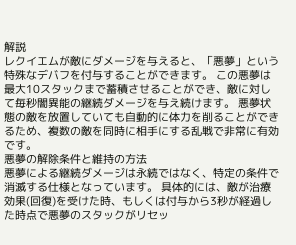解説
レクイエムが敵にダメージを与えると、「悪夢」という特殊なデバフを付与することができます。 この悪夢は最大10スタックまで蓄積させることができ、敵に対して毎秒闇異能の継続ダメージを与え続けます。 悪夢状態の敵を放置していても自動的に体力を削ることができるため、複数の敵を同時に相手にする乱戦で非常に有効です。
悪夢の解除条件と維持の方法
悪夢による継続ダメージは永続ではなく、特定の条件で消滅する仕様となっています。 具体的には、敵が治療効果(回復)を受けた時、もしくは付与から3秒が経過した時点で悪夢のスタックがリセッ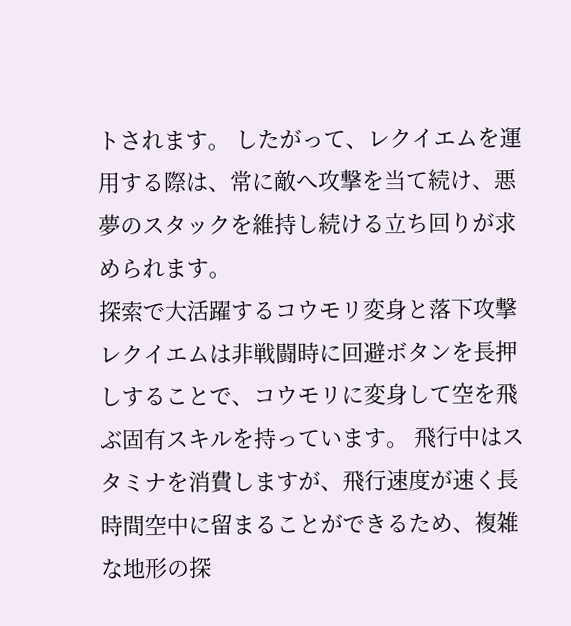トされます。 したがって、レクイエムを運用する際は、常に敵へ攻撃を当て続け、悪夢のスタックを維持し続ける立ち回りが求められます。
探索で大活躍するコウモリ変身と落下攻撃
レクイエムは非戦闘時に回避ボタンを長押しすることで、コウモリに変身して空を飛ぶ固有スキルを持っています。 飛行中はスタミナを消費しますが、飛行速度が速く長時間空中に留まることができるため、複雑な地形の探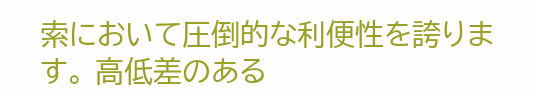索において圧倒的な利便性を誇ります。 高低差のある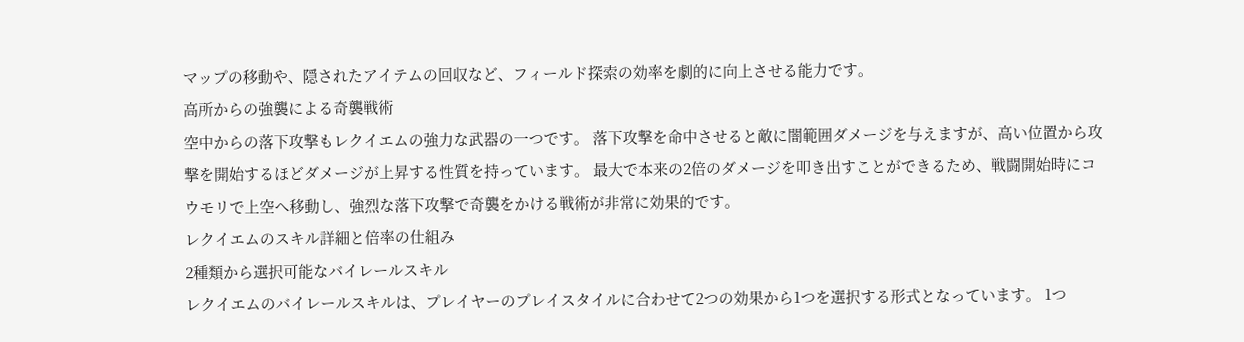マップの移動や、隠されたアイテムの回収など、フィールド探索の効率を劇的に向上させる能力です。
高所からの強襲による奇襲戦術
空中からの落下攻撃もレクイエムの強力な武器の一つです。 落下攻撃を命中させると敵に闇範囲ダメージを与えますが、高い位置から攻撃を開始するほどダメージが上昇する性質を持っています。 最大で本来の2倍のダメージを叩き出すことができるため、戦闘開始時にコウモリで上空へ移動し、強烈な落下攻撃で奇襲をかける戦術が非常に効果的です。
レクイエムのスキル詳細と倍率の仕組み
2種類から選択可能なバイレールスキル
レクイエムのバイレールスキルは、プレイヤーのプレイスタイルに合わせて2つの効果から1つを選択する形式となっています。 1つ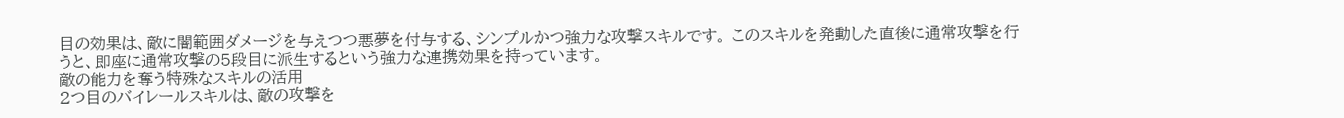目の効果は、敵に闇範囲ダメージを与えつつ悪夢を付与する、シンプルかつ強力な攻撃スキルです。 このスキルを発動した直後に通常攻撃を行うと、即座に通常攻撃の5段目に派生するという強力な連携効果を持っています。
敵の能力を奪う特殊なスキルの活用
2つ目のバイレールスキルは、敵の攻撃を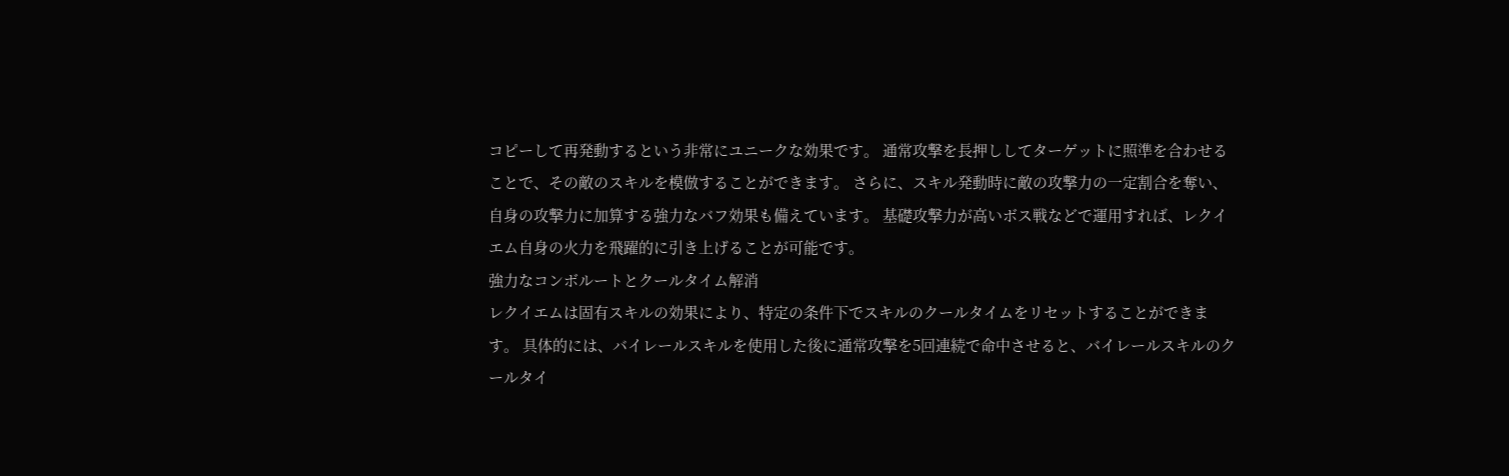コピーして再発動するという非常にユニークな効果です。 通常攻撃を長押ししてターゲットに照準を合わせることで、その敵のスキルを模倣することができます。 さらに、スキル発動時に敵の攻撃力の一定割合を奪い、自身の攻撃力に加算する強力なバフ効果も備えています。 基礎攻撃力が高いボス戦などで運用すれば、レクイエム自身の火力を飛躍的に引き上げることが可能です。
強力なコンボルートとクールタイム解消
レクイエムは固有スキルの効果により、特定の条件下でスキルのクールタイムをリセットすることができます。 具体的には、バイレールスキルを使用した後に通常攻撃を5回連続で命中させると、バイレールスキルのクールタイ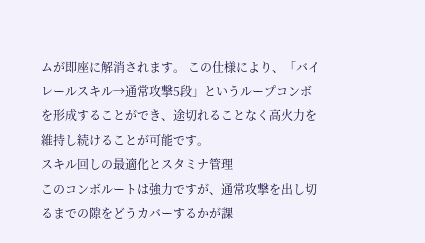ムが即座に解消されます。 この仕様により、「バイレールスキル→通常攻撃5段」というループコンボを形成することができ、途切れることなく高火力を維持し続けることが可能です。
スキル回しの最適化とスタミナ管理
このコンボルートは強力ですが、通常攻撃を出し切るまでの隙をどうカバーするかが課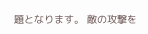題となります。 敵の攻撃を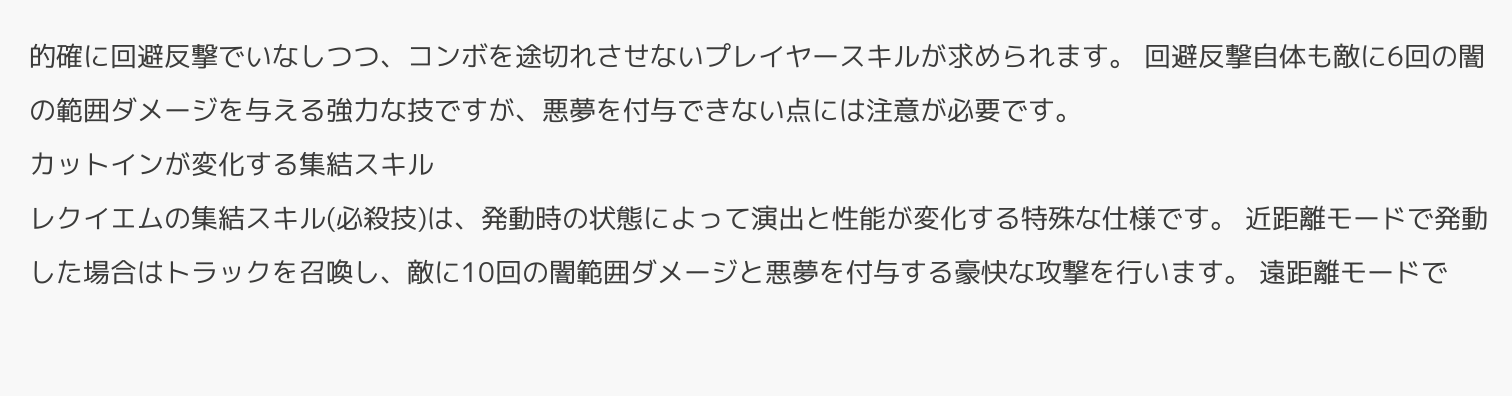的確に回避反撃でいなしつつ、コンボを途切れさせないプレイヤースキルが求められます。 回避反撃自体も敵に6回の闇の範囲ダメージを与える強力な技ですが、悪夢を付与できない点には注意が必要です。
カットインが変化する集結スキル
レクイエムの集結スキル(必殺技)は、発動時の状態によって演出と性能が変化する特殊な仕様です。 近距離モードで発動した場合はトラックを召喚し、敵に10回の闇範囲ダメージと悪夢を付与する豪快な攻撃を行います。 遠距離モードで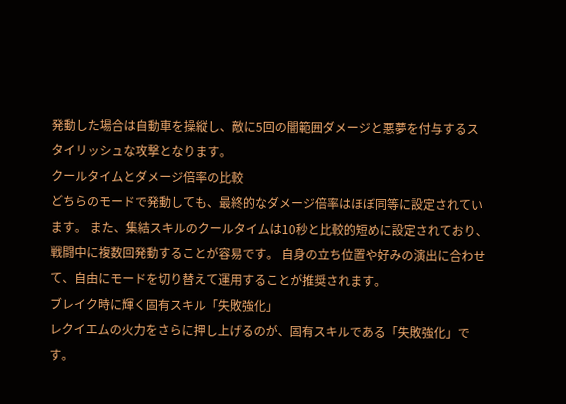発動した場合は自動車を操縦し、敵に5回の闇範囲ダメージと悪夢を付与するスタイリッシュな攻撃となります。
クールタイムとダメージ倍率の比較
どちらのモードで発動しても、最終的なダメージ倍率はほぼ同等に設定されています。 また、集結スキルのクールタイムは10秒と比較的短めに設定されており、戦闘中に複数回発動することが容易です。 自身の立ち位置や好みの演出に合わせて、自由にモードを切り替えて運用することが推奨されます。
ブレイク時に輝く固有スキル「失敗強化」
レクイエムの火力をさらに押し上げるのが、固有スキルである「失敗強化」です。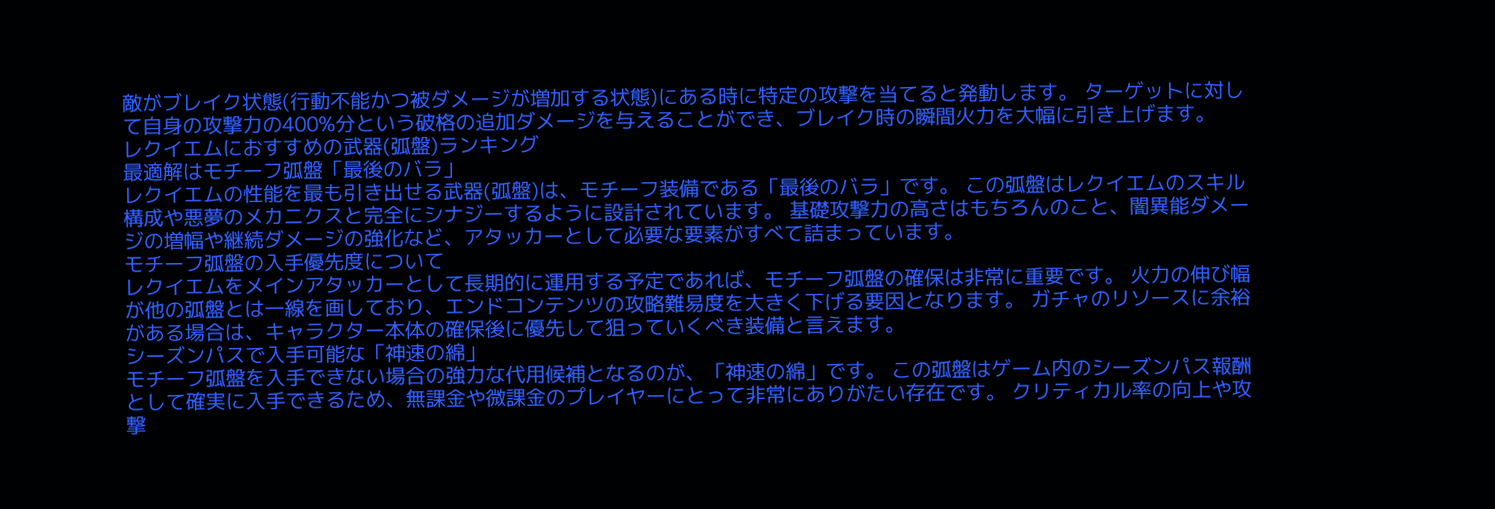敵がブレイク状態(行動不能かつ被ダメージが増加する状態)にある時に特定の攻撃を当てると発動します。 ターゲットに対して自身の攻撃力の400%分という破格の追加ダメージを与えることができ、ブレイク時の瞬間火力を大幅に引き上げます。
レクイエムにおすすめの武器(弧盤)ランキング
最適解はモチーフ弧盤「最後のバラ」
レクイエムの性能を最も引き出せる武器(弧盤)は、モチーフ装備である「最後のバラ」です。 この弧盤はレクイエムのスキル構成や悪夢のメカニクスと完全にシナジーするように設計されています。 基礎攻撃力の高さはもちろんのこと、闇異能ダメージの増幅や継続ダメージの強化など、アタッカーとして必要な要素がすべて詰まっています。
モチーフ弧盤の入手優先度について
レクイエムをメインアタッカーとして長期的に運用する予定であれば、モチーフ弧盤の確保は非常に重要です。 火力の伸び幅が他の弧盤とは一線を画しており、エンドコンテンツの攻略難易度を大きく下げる要因となります。 ガチャのリソースに余裕がある場合は、キャラクター本体の確保後に優先して狙っていくべき装備と言えます。
シーズンパスで入手可能な「神速の綿」
モチーフ弧盤を入手できない場合の強力な代用候補となるのが、「神速の綿」です。 この弧盤はゲーム内のシーズンパス報酬として確実に入手できるため、無課金や微課金のプレイヤーにとって非常にありがたい存在です。 クリティカル率の向上や攻撃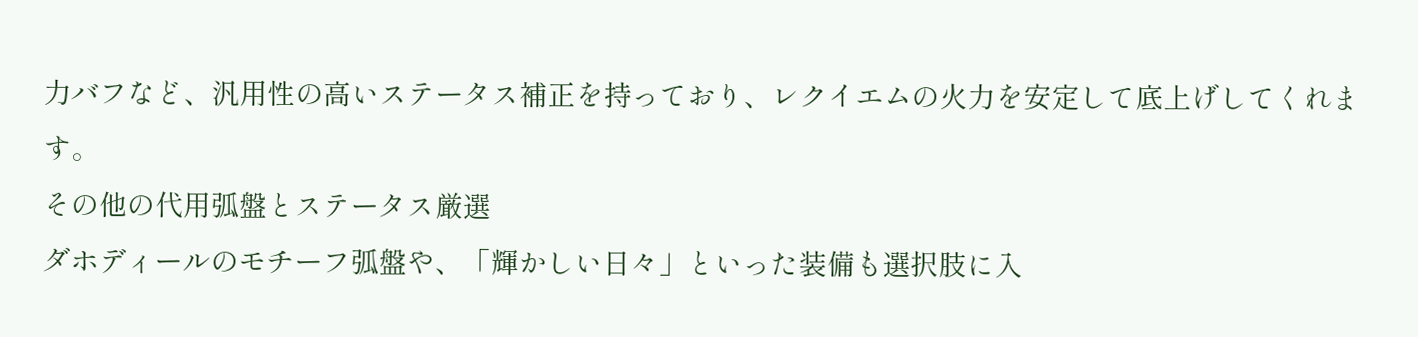力バフなど、汎用性の高いステータス補正を持っており、レクイエムの火力を安定して底上げしてくれます。
その他の代用弧盤とステータス厳選
ダホディールのモチーフ弧盤や、「輝かしい日々」といった装備も選択肢に入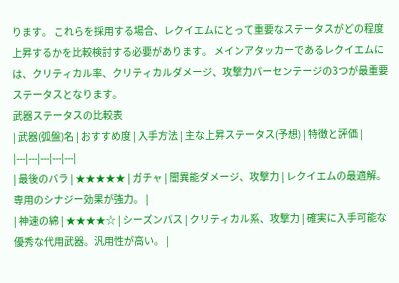ります。 これらを採用する場合、レクイエムにとって重要なステータスがどの程度上昇するかを比較検討する必要があります。 メインアタッカーであるレクイエムには、クリティカル率、クリティカルダメージ、攻撃力パーセンテージの3つが最重要ステータスとなります。
武器ステータスの比較表
| 武器(弧盤)名 | おすすめ度 | 入手方法 | 主な上昇ステータス(予想) | 特徴と評価 |
|---|---|---|---|---|
| 最後のバラ | ★★★★★ | ガチャ | 闇異能ダメージ、攻撃力 | レクイエムの最適解。専用のシナジー効果が強力。 |
| 神速の綿 | ★★★★☆ | シーズンパス | クリティカル系、攻撃力 | 確実に入手可能な優秀な代用武器。汎用性が高い。 |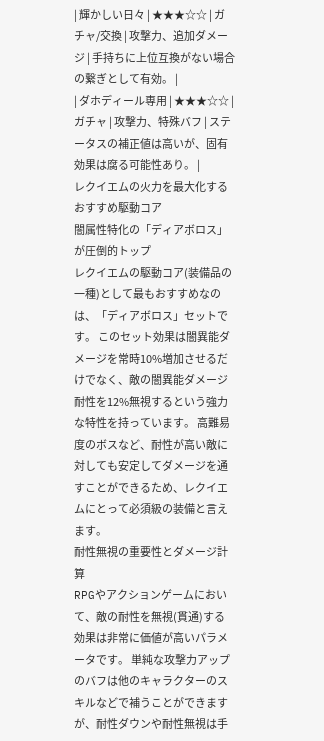| 輝かしい日々 | ★★★☆☆ | ガチャ/交換 | 攻撃力、追加ダメージ | 手持ちに上位互換がない場合の繋ぎとして有効。 |
| ダホディール専用 | ★★★☆☆ | ガチャ | 攻撃力、特殊バフ | ステータスの補正値は高いが、固有効果は腐る可能性あり。 |
レクイエムの火力を最大化するおすすめ駆動コア
闇属性特化の「ディアボロス」が圧倒的トップ
レクイエムの駆動コア(装備品の一種)として最もおすすめなのは、「ディアボロス」セットです。 このセット効果は闇異能ダメージを常時10%増加させるだけでなく、敵の闇異能ダメージ耐性を12%無視するという強力な特性を持っています。 高難易度のボスなど、耐性が高い敵に対しても安定してダメージを通すことができるため、レクイエムにとって必須級の装備と言えます。
耐性無視の重要性とダメージ計算
RPGやアクションゲームにおいて、敵の耐性を無視(貫通)する効果は非常に価値が高いパラメータです。 単純な攻撃力アップのバフは他のキャラクターのスキルなどで補うことができますが、耐性ダウンや耐性無視は手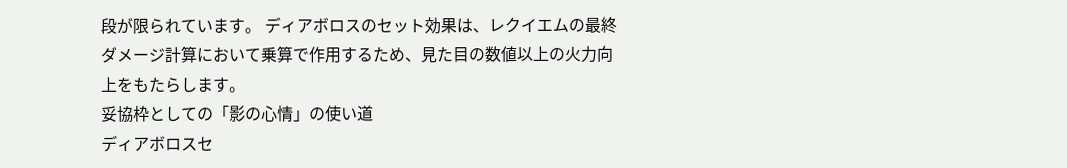段が限られています。 ディアボロスのセット効果は、レクイエムの最終ダメージ計算において乗算で作用するため、見た目の数値以上の火力向上をもたらします。
妥協枠としての「影の心情」の使い道
ディアボロスセ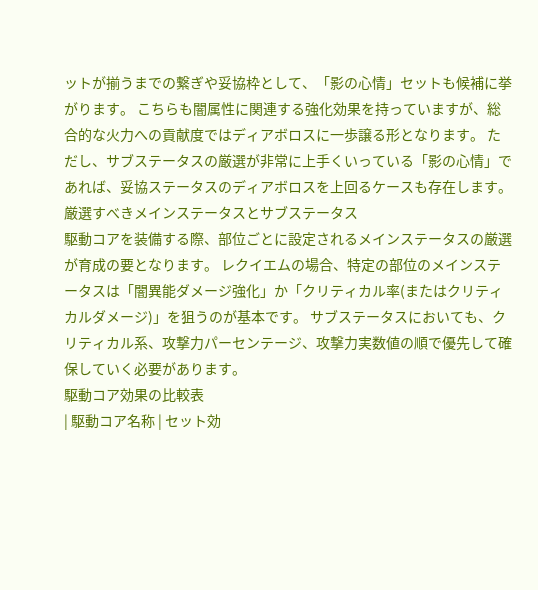ットが揃うまでの繋ぎや妥協枠として、「影の心情」セットも候補に挙がります。 こちらも闇属性に関連する強化効果を持っていますが、総合的な火力への貢献度ではディアボロスに一歩譲る形となります。 ただし、サブステータスの厳選が非常に上手くいっている「影の心情」であれば、妥協ステータスのディアボロスを上回るケースも存在します。
厳選すべきメインステータスとサブステータス
駆動コアを装備する際、部位ごとに設定されるメインステータスの厳選が育成の要となります。 レクイエムの場合、特定の部位のメインステータスは「闇異能ダメージ強化」か「クリティカル率(またはクリティカルダメージ)」を狙うのが基本です。 サブステータスにおいても、クリティカル系、攻撃力パーセンテージ、攻撃力実数値の順で優先して確保していく必要があります。
駆動コア効果の比較表
| 駆動コア名称 | セット効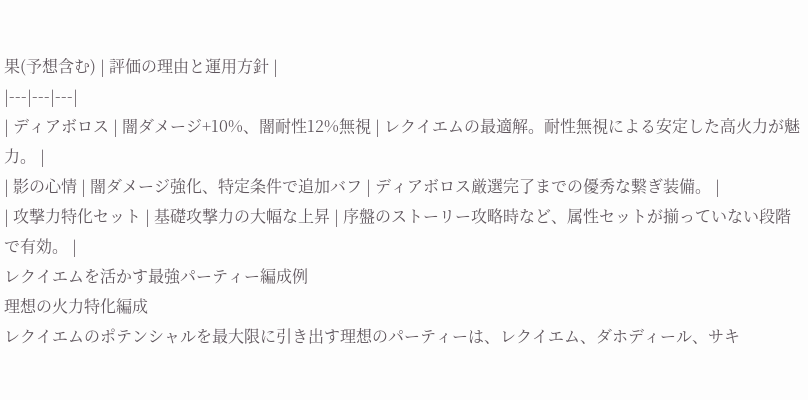果(予想含む) | 評価の理由と運用方針 |
|---|---|---|
| ディアボロス | 闇ダメージ+10%、闇耐性12%無視 | レクイエムの最適解。耐性無視による安定した高火力が魅力。 |
| 影の心情 | 闇ダメージ強化、特定条件で追加バフ | ディアボロス厳選完了までの優秀な繋ぎ装備。 |
| 攻撃力特化セット | 基礎攻撃力の大幅な上昇 | 序盤のストーリー攻略時など、属性セットが揃っていない段階で有効。 |
レクイエムを活かす最強パーティー編成例
理想の火力特化編成
レクイエムのポテンシャルを最大限に引き出す理想のパーティーは、レクイエム、ダホディール、サキ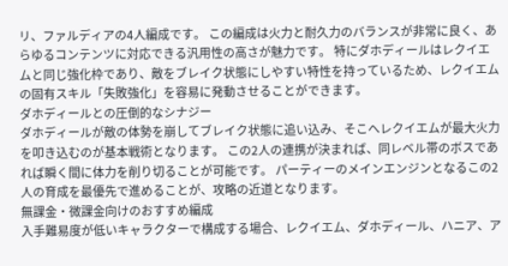リ、ファルディアの4人編成です。 この編成は火力と耐久力のバランスが非常に良く、あらゆるコンテンツに対応できる汎用性の高さが魅力です。 特にダホディールはレクイエムと同じ強化枠であり、敵をブレイク状態にしやすい特性を持っているため、レクイエムの固有スキル「失敗強化」を容易に発動させることができます。
ダホディールとの圧倒的なシナジー
ダホディールが敵の体勢を崩してブレイク状態に追い込み、そこへレクイエムが最大火力を叩き込むのが基本戦術となります。 この2人の連携が決まれば、同レベル帯のボスであれば瞬く間に体力を削り切ることが可能です。 パーティーのメインエンジンとなるこの2人の育成を最優先で進めることが、攻略の近道となります。
無課金・微課金向けのおすすめ編成
入手難易度が低いキャラクターで構成する場合、レクイエム、ダホディール、ハニア、ア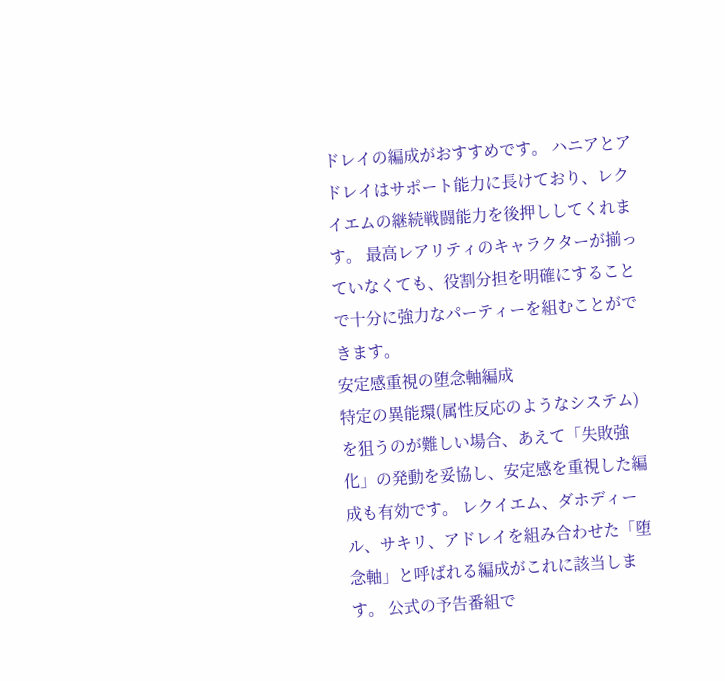ドレイの編成がおすすめです。 ハニアとアドレイはサポート能力に長けており、レクイエムの継続戦闘能力を後押ししてくれます。 最高レアリティのキャラクターが揃っていなくても、役割分担を明確にすることで十分に強力なパーティーを組むことができます。
安定感重視の堕念軸編成
特定の異能環(属性反応のようなシステム)を狙うのが難しい場合、あえて「失敗強化」の発動を妥協し、安定感を重視した編成も有効です。 レクイエム、ダホディール、サキリ、アドレイを組み合わせた「堕念軸」と呼ばれる編成がこれに該当します。 公式の予告番組で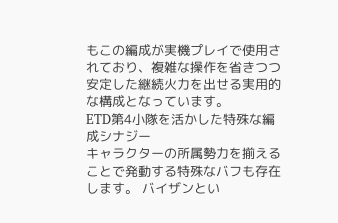もこの編成が実機プレイで使用されており、複雑な操作を省きつつ安定した継続火力を出せる実用的な構成となっています。
ETD第4小隊を活かした特殊な編成シナジー
キャラクターの所属勢力を揃えることで発動する特殊なバフも存在します。 バイザンとい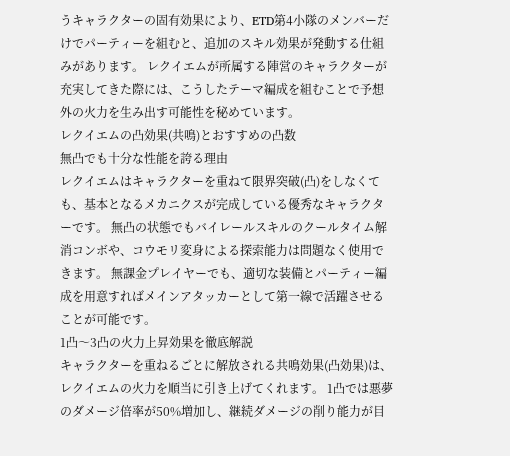うキャラクターの固有効果により、ETD第4小隊のメンバーだけでパーティーを組むと、追加のスキル効果が発動する仕組みがあります。 レクイエムが所属する陣営のキャラクターが充実してきた際には、こうしたテーマ編成を組むことで予想外の火力を生み出す可能性を秘めています。
レクイエムの凸効果(共鳴)とおすすめの凸数
無凸でも十分な性能を誇る理由
レクイエムはキャラクターを重ねて限界突破(凸)をしなくても、基本となるメカニクスが完成している優秀なキャラクターです。 無凸の状態でもバイレールスキルのクールタイム解消コンボや、コウモリ変身による探索能力は問題なく使用できます。 無課金プレイヤーでも、適切な装備とパーティー編成を用意すればメインアタッカーとして第一線で活躍させることが可能です。
1凸〜3凸の火力上昇効果を徹底解説
キャラクターを重ねるごとに解放される共鳴効果(凸効果)は、レクイエムの火力を順当に引き上げてくれます。 1凸では悪夢のダメージ倍率が50%増加し、継続ダメージの削り能力が目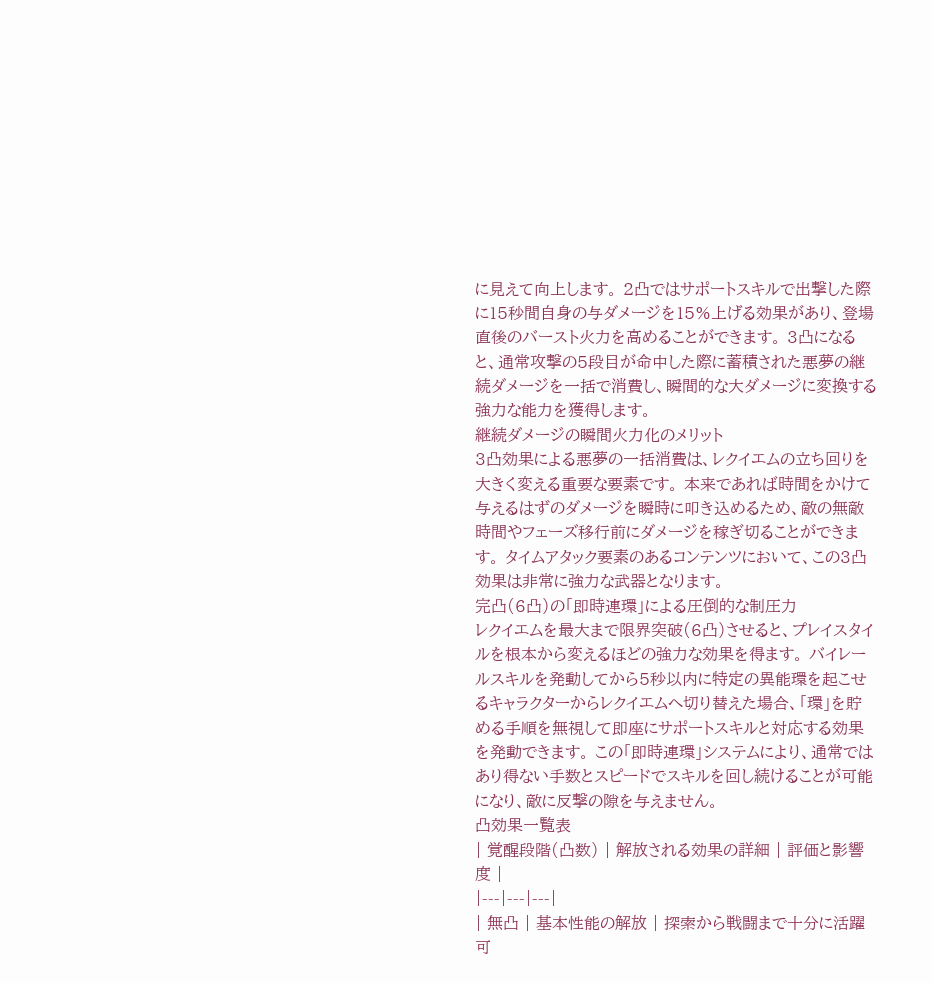に見えて向上します。 2凸ではサポートスキルで出撃した際に15秒間自身の与ダメージを15%上げる効果があり、登場直後のバースト火力を高めることができます。 3凸になると、通常攻撃の5段目が命中した際に蓄積された悪夢の継続ダメージを一括で消費し、瞬間的な大ダメージに変換する強力な能力を獲得します。
継続ダメージの瞬間火力化のメリット
3凸効果による悪夢の一括消費は、レクイエムの立ち回りを大きく変える重要な要素です。 本来であれば時間をかけて与えるはずのダメージを瞬時に叩き込めるため、敵の無敵時間やフェーズ移行前にダメージを稼ぎ切ることができます。 タイムアタック要素のあるコンテンツにおいて、この3凸効果は非常に強力な武器となります。
完凸(6凸)の「即時連環」による圧倒的な制圧力
レクイエムを最大まで限界突破(6凸)させると、プレイスタイルを根本から変えるほどの強力な効果を得ます。 バイレールスキルを発動してから5秒以内に特定の異能環を起こせるキャラクターからレクイエムへ切り替えた場合、「環」を貯める手順を無視して即座にサポートスキルと対応する効果を発動できます。 この「即時連環」システムにより、通常ではあり得ない手数とスピードでスキルを回し続けることが可能になり、敵に反撃の隙を与えません。
凸効果一覧表
| 覚醒段階(凸数) | 解放される効果の詳細 | 評価と影響度 |
|---|---|---|
| 無凸 | 基本性能の解放 | 探索から戦闘まで十分に活躍可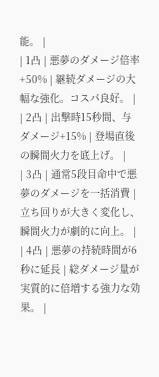能。 |
| 1凸 | 悪夢のダメージ倍率+50% | 継続ダメージの大幅な強化。コスパ良好。 |
| 2凸 | 出撃時15秒間、与ダメージ+15% | 登場直後の瞬間火力を底上げ。 |
| 3凸 | 通常5段目命中で悪夢のダメージを一括消費 | 立ち回りが大きく変化し、瞬間火力が劇的に向上。 |
| 4凸 | 悪夢の持続時間が6秒に延長 | 総ダメージ量が実質的に倍増する強力な効果。 |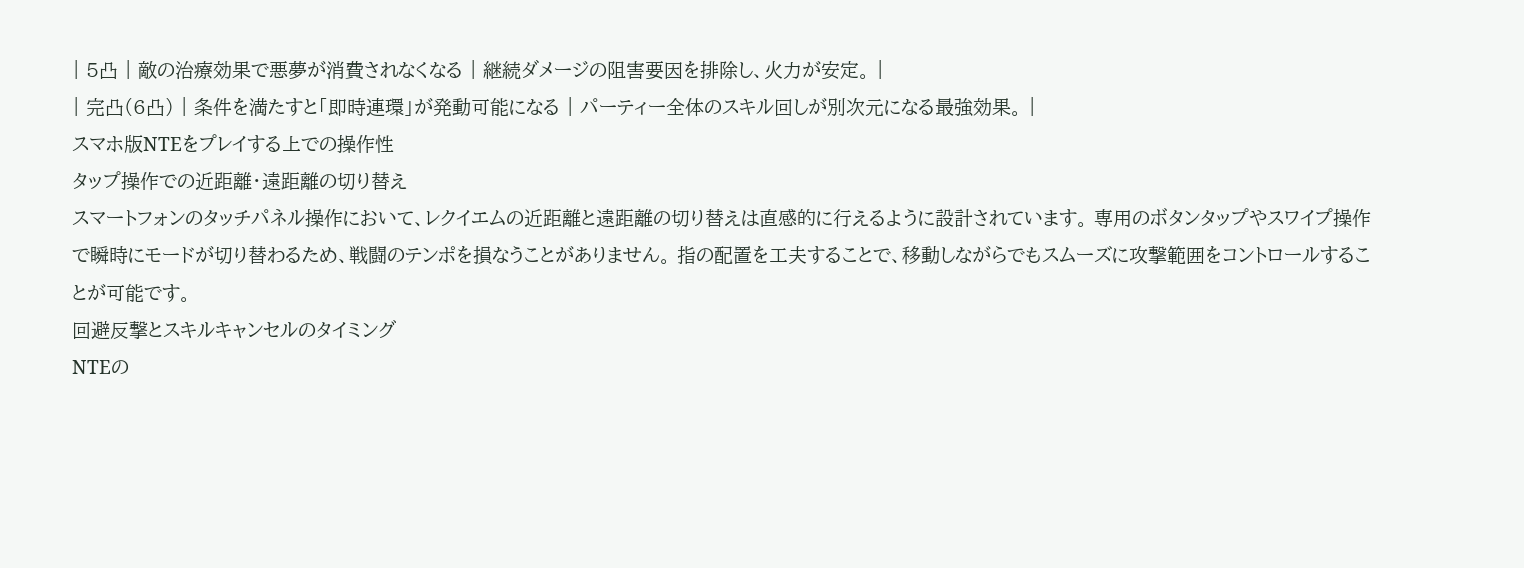| 5凸 | 敵の治療効果で悪夢が消費されなくなる | 継続ダメージの阻害要因を排除し、火力が安定。 |
| 完凸(6凸) | 条件を満たすと「即時連環」が発動可能になる | パーティー全体のスキル回しが別次元になる最強効果。 |
スマホ版NTEをプレイする上での操作性
タップ操作での近距離・遠距離の切り替え
スマートフォンのタッチパネル操作において、レクイエムの近距離と遠距離の切り替えは直感的に行えるように設計されています。 専用のボタンタップやスワイプ操作で瞬時にモードが切り替わるため、戦闘のテンポを損なうことがありません。 指の配置を工夫することで、移動しながらでもスムーズに攻撃範囲をコントロールすることが可能です。
回避反撃とスキルキャンセルのタイミング
NTEの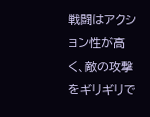戦闘はアクション性が高く、敵の攻撃をギリギリで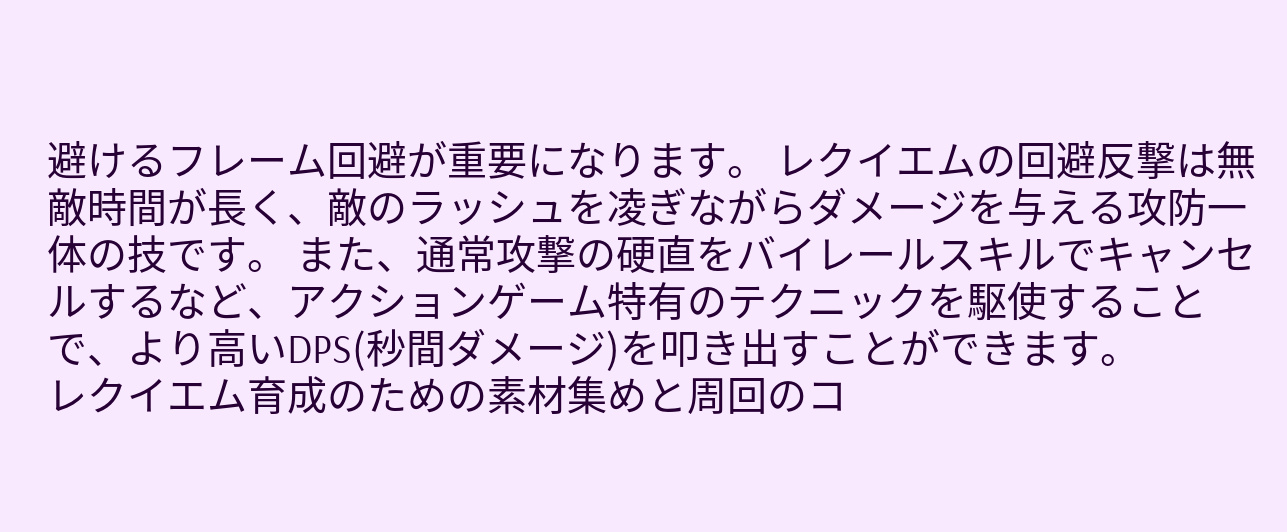避けるフレーム回避が重要になります。 レクイエムの回避反撃は無敵時間が長く、敵のラッシュを凌ぎながらダメージを与える攻防一体の技です。 また、通常攻撃の硬直をバイレールスキルでキャンセルするなど、アクションゲーム特有のテクニックを駆使することで、より高いDPS(秒間ダメージ)を叩き出すことができます。
レクイエム育成のための素材集めと周回のコ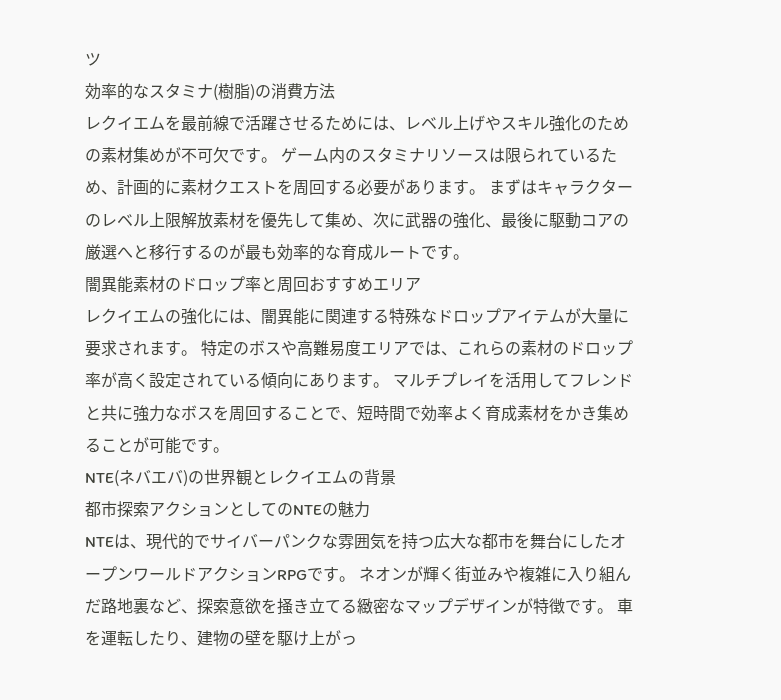ツ
効率的なスタミナ(樹脂)の消費方法
レクイエムを最前線で活躍させるためには、レベル上げやスキル強化のための素材集めが不可欠です。 ゲーム内のスタミナリソースは限られているため、計画的に素材クエストを周回する必要があります。 まずはキャラクターのレベル上限解放素材を優先して集め、次に武器の強化、最後に駆動コアの厳選へと移行するのが最も効率的な育成ルートです。
闇異能素材のドロップ率と周回おすすめエリア
レクイエムの強化には、闇異能に関連する特殊なドロップアイテムが大量に要求されます。 特定のボスや高難易度エリアでは、これらの素材のドロップ率が高く設定されている傾向にあります。 マルチプレイを活用してフレンドと共に強力なボスを周回することで、短時間で効率よく育成素材をかき集めることが可能です。
NTE(ネバエバ)の世界観とレクイエムの背景
都市探索アクションとしてのNTEの魅力
NTEは、現代的でサイバーパンクな雰囲気を持つ広大な都市を舞台にしたオープンワールドアクションRPGです。 ネオンが輝く街並みや複雑に入り組んだ路地裏など、探索意欲を掻き立てる緻密なマップデザインが特徴です。 車を運転したり、建物の壁を駆け上がっ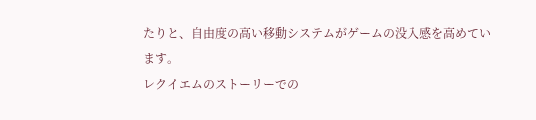たりと、自由度の高い移動システムがゲームの没入感を高めています。
レクイエムのストーリーでの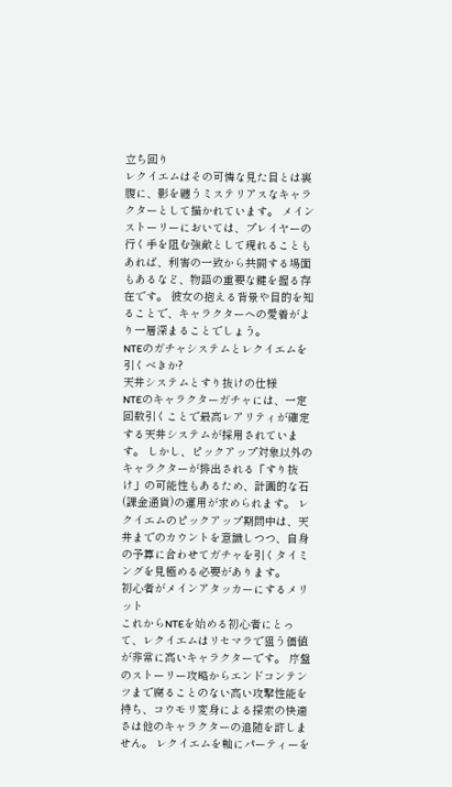立ち回り
レクイエムはその可憐な見た目とは裏腹に、影を纏うミステリアスなキャラクターとして描かれています。 メインストーリーにおいては、プレイヤーの行く手を阻む強敵として現れることもあれば、利害の一致から共闘する場面もあるなど、物語の重要な鍵を握る存在です。 彼女の抱える背景や目的を知ることで、キャラクターへの愛着がより一層深まることでしょう。
NTEのガチャシステムとレクイエムを引くべきか?
天井システムとすり抜けの仕様
NTEのキャラクターガチャには、一定回数引くことで最高レアリティが確定する天井システムが採用されています。 しかし、ピックアップ対象以外のキャラクターが排出される「すり抜け」の可能性もあるため、計画的な石(課金通貨)の運用が求められます。 レクイエムのピックアップ期間中は、天井までのカウントを意識しつつ、自身の予算に合わせてガチャを引くタイミングを見極める必要があります。
初心者がメインアタッカーにするメリット
これからNTEを始める初心者にとって、レクイエムはリセマラで狙う価値が非常に高いキャラクターです。 序盤のストーリー攻略からエンドコンテンツまで腐ることのない高い攻撃性能を持ち、コウモリ変身による探索の快適さは他のキャラクターの追随を許しません。 レクイエムを軸にパーティーを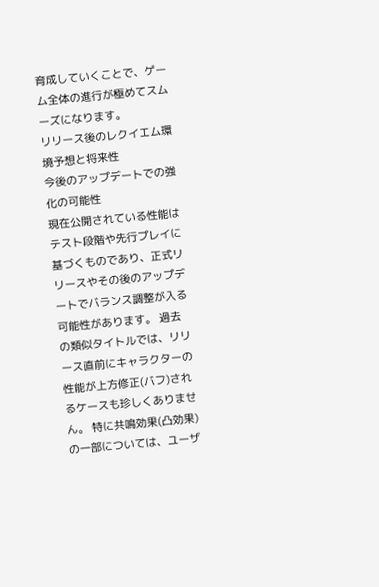育成していくことで、ゲーム全体の進行が極めてスムーズになります。
リリース後のレクイエム環境予想と将来性
今後のアップデートでの強化の可能性
現在公開されている性能はテスト段階や先行プレイに基づくものであり、正式リリースやその後のアップデートでバランス調整が入る可能性があります。 過去の類似タイトルでは、リリース直前にキャラクターの性能が上方修正(バフ)されるケースも珍しくありません。 特に共鳴効果(凸効果)の一部については、ユーザ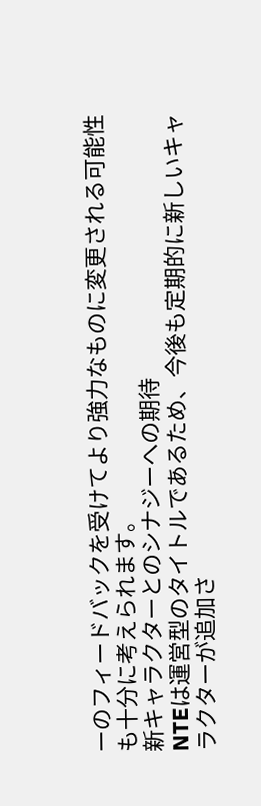ーのフィードバックを受けてより強力なものに変更される可能性も十分に考えられます。
新キャラクターとのシナジーへの期待
NTEは運営型のタイトルであるため、今後も定期的に新しいキャラクターが追加さ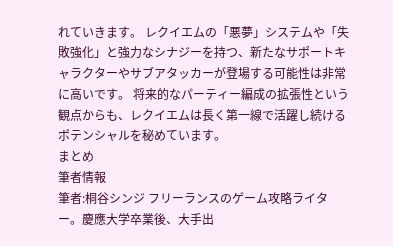れていきます。 レクイエムの「悪夢」システムや「失敗強化」と強力なシナジーを持つ、新たなサポートキャラクターやサブアタッカーが登場する可能性は非常に高いです。 将来的なパーティー編成の拡張性という観点からも、レクイエムは長く第一線で活躍し続けるポテンシャルを秘めています。
まとめ
筆者情報
筆者:桐谷シンジ フリーランスのゲーム攻略ライター。慶應大学卒業後、大手出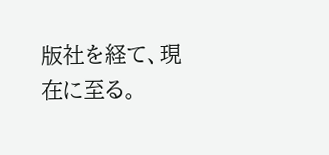版社を経て、現在に至る。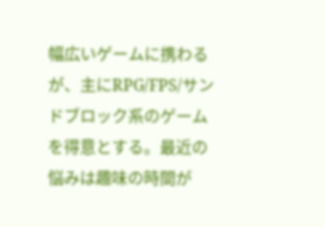幅広いゲームに携わるが、主にRPG/FPS/サンドブロック系のゲームを得意とする。最近の悩みは趣味の時間が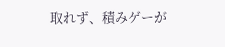取れず、積みゲーが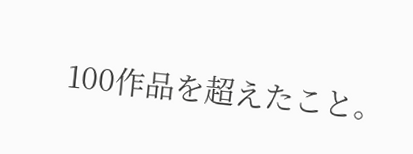100作品を超えたこと。